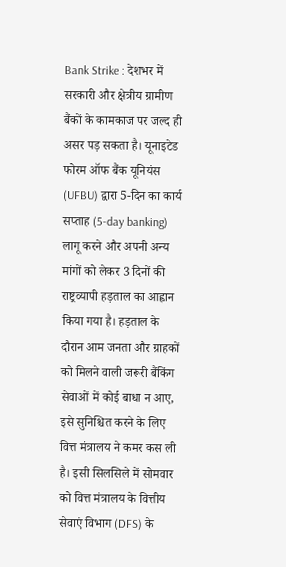Bank Strike : देशभर में सरकारी और क्षेत्रीय ग्रामीण बैंकों के कामकाज पर जल्द ही असर पड़ सकता है। यूनाइटेड फोरम ऑफ बैंक यूनियंस (UFBU) द्वारा 5-दिन का कार्य सप्ताह (5-day banking) लागू करने और अपनी अन्य मांगों को लेकर 3 दिनों की राष्ट्रव्यापी हड़ताल का आह्वान किया गया है। हड़ताल के दौरान आम जनता और ग्राहकों को मिलने वाली जरूरी बैंकिंग सेवाओं में कोई बाधा न आए, इसे सुनिश्चित करने के लिए वित्त मंत्रालय ने कमर कस ली है। इसी सिलसिले में सोमवार को वित्त मंत्रालय के वित्तीय सेवाएं विभाग (DFS) के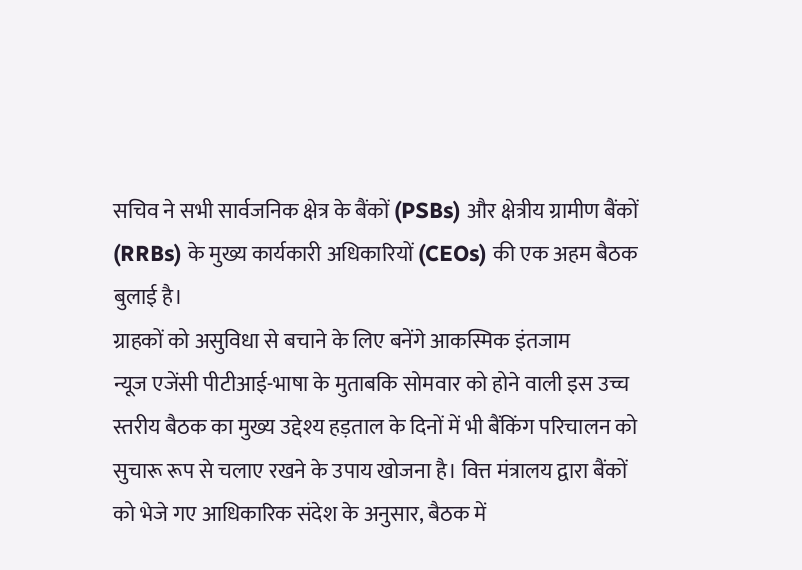सचिव ने सभी सार्वजनिक क्षेत्र के बैंकों (PSBs) और क्षेत्रीय ग्रामीण बैंकों (RRBs) के मुख्य कार्यकारी अधिकारियों (CEOs) की एक अहम बैठक बुलाई है।
ग्राहकों को असुविधा से बचाने के लिए बनेंगे आकस्मिक इंतजाम
न्यूज एजेंसी पीटीआई-भाषा के मुताबकि सोमवार को होने वाली इस उच्च स्तरीय बैठक का मुख्य उद्देश्य हड़ताल के दिनों में भी बैंकिंग परिचालन को सुचारू रूप से चलाए रखने के उपाय खोजना है। वित्त मंत्रालय द्वारा बैंकों को भेजे गए आधिकारिक संदेश के अनुसार, बैठक में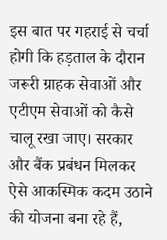इस बात पर गहराई से चर्चा होगी कि हड़ताल के दौरान जरूरी ग्राहक सेवाओं और एटीएम सेवाओं को कैसे चालू रखा जाए। सरकार और बैंक प्रबंधन मिलकर ऐसे आकस्मिक कदम उठाने की योजना बना रहे हैं,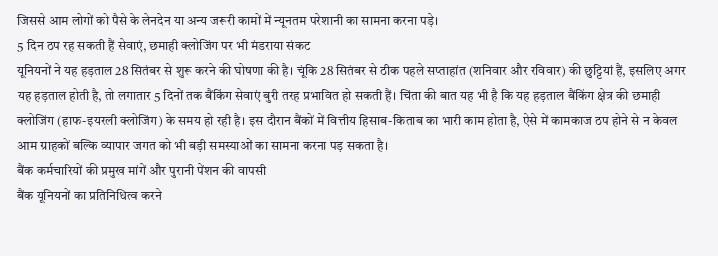जिससे आम लोगों को पैसे के लेनदेन या अन्य जरूरी कामों में न्यूनतम परेशानी का सामना करना पड़े।
5 दिन ठप रह सकती हैं सेवाएं, छमाही क्लोजिंग पर भी मंडराया संकट
यूनियनों ने यह हड़ताल 28 सितंबर से शुरू करने की घोषणा की है। चूंकि 28 सितंबर से ठीक पहले सप्ताहांत (शनिवार और रविवार) की छुट्टियां हैं, इसलिए अगर यह हड़ताल होती है, तो लगातार 5 दिनों तक बैंकिंग सेवाएं बुरी तरह प्रभावित हो सकती हैं। चिंता की बात यह भी है कि यह हड़ताल बैंकिंग क्षेत्र की छमाही क्लोजिंग (हाफ-इयरली क्लोजिंग) के समय हो रही है। इस दौरान बैंकों में वित्तीय हिसाब-किताब का भारी काम होता है, ऐसे में कामकाज ठप होने से न केवल आम ग्राहकों बल्कि व्यापार जगत को भी बड़ी समस्याओं का सामना करना पड़ सकता है।
बैंक कर्मचारियों की प्रमुख मांगें और पुरानी पेंशन की वापसी
बैंक यूनियनों का प्रतिनिधित्व करने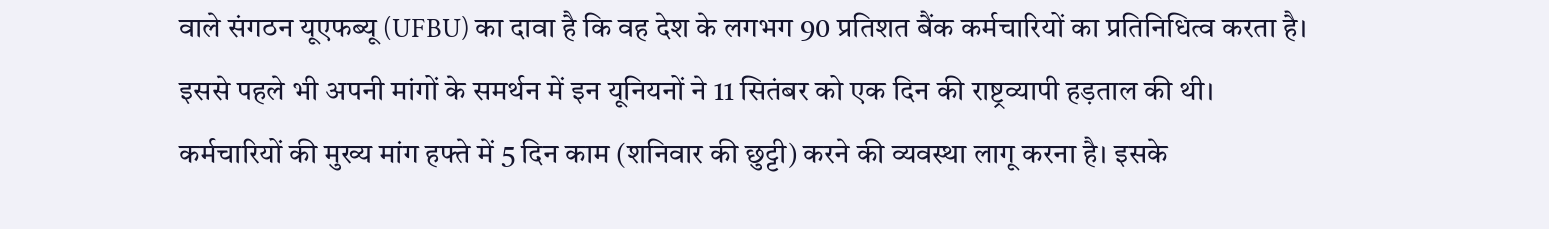वाले संगठन यूएफब्यू (UFBU) का दावा है कि वह देश के लगभग 90 प्रतिशत बैंक कर्मचारियों का प्रतिनिधित्व करता है। इससे पहले भी अपनी मांगों के समर्थन में इन यूनियनों ने 11 सितंबर को एक दिन की राष्ट्रव्यापी हड़ताल की थी। कर्मचारियों की मुख्य मांग हफ्ते में 5 दिन काम (शनिवार की छुट्टी) करने की व्यवस्था लागू करना है। इसके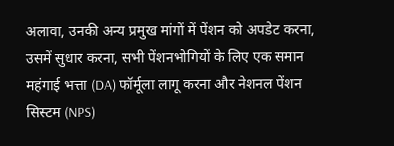अलावा, उनकी अन्य प्रमुख मांगों में पेंशन को अपडेट करना, उसमें सुधार करना, सभी पेंशनभोगियों के लिए एक समान महंगाई भत्ता (DA) फॉर्मूला लागू करना और नेशनल पेंशन सिस्टम (NPS)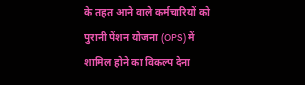के तहत आने वाले कर्मचारियों को पुरानी पेंशन योजना (OPS) में शामिल होने का विकल्प देना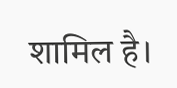शामिल है।